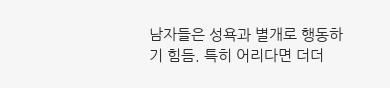남자들은 성욕과 별개로 행동하기 힘듬. 특히 어리다면 더더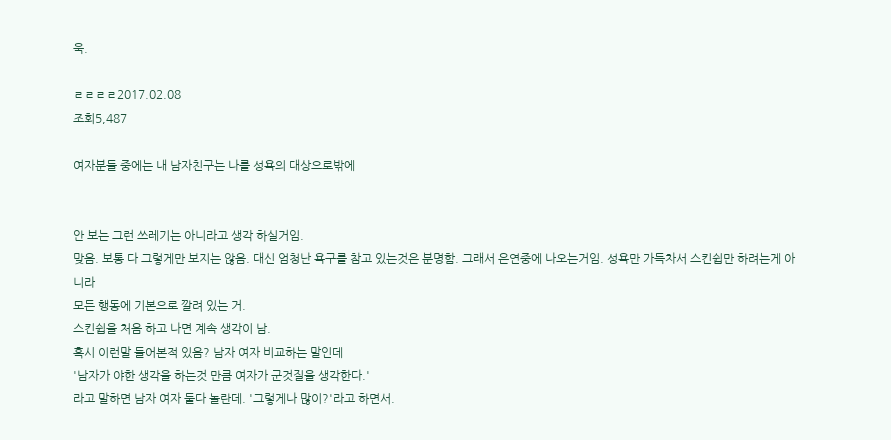욱.

ㄹㄹㄹㄹ2017.02.08
조회5,487

여자분들 중에는 내 남자친구는 나를 성욕의 대상으로밖에


안 보는 그런 쓰레기는 아니라고 생각 하실거임.
맞음. 보통 다 그렇게만 보지는 않음. 대신 엄청난 욕구를 참고 있는것은 분명함. 그래서 은연중에 나오는거임. 성욕만 가득차서 스킨쉽만 하려는게 아니라
모든 행동에 기본으로 깔려 있는 거.
스킨쉽을 처음 하고 나면 계속 생각이 남.
혹시 이런말 들어본적 있음? 남자 여자 비교하는 말인데
'남자가 야한 생각을 하는것 만큼 여자가 군것질을 생각한다.'
라고 말하면 남자 여자 둘다 놀란데. '그렇게나 많이?'라고 하면서.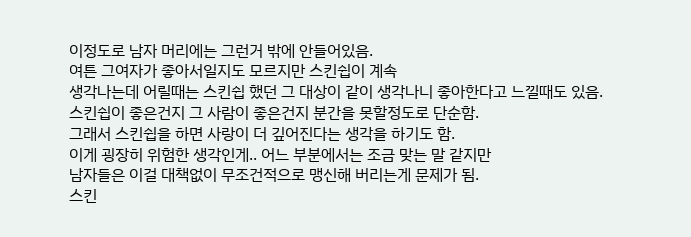이정도로 남자 머리에는 그런거 밖에 안들어있음.
여튼 그여자가 좋아서일지도 모르지만 스킨쉽이 계속
생각나는데 어릴때는 스킨쉽 했던 그 대상이 같이 생각나니 좋아한다고 느낄때도 있음.
스킨쉽이 좋은건지 그 사람이 좋은건지 분간을 못할정도로 단순함.
그래서 스킨쉽을 하면 사랑이 더 깊어진다는 생각을 하기도 함.
이게 굉장히 위험한 생각인게.. 어느 부분에서는 조금 맞는 말 같지만
남자들은 이걸 대책없이 무조건적으로 맹신해 버리는게 문제가 됨.
스킨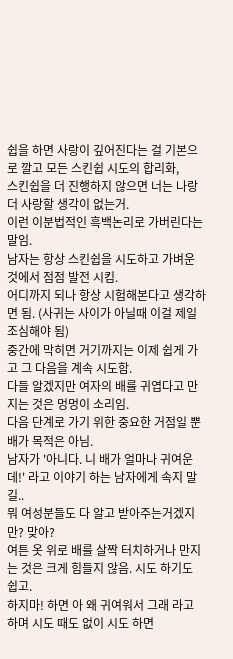쉽을 하면 사랑이 깊어진다는 걸 기본으로 깔고 모든 스킨쉽 시도의 합리화,
스킨쉽을 더 진행하지 않으면 너는 나랑 더 사랑할 생각이 없는거.
이런 이분법적인 흑백논리로 가버린다는 말임.
남자는 항상 스킨쉽을 시도하고 가벼운 것에서 점점 발전 시킴.
어디까지 되나 항상 시험해본다고 생각하면 됨. (사귀는 사이가 아닐때 이걸 제일 조심해야 됨)
중간에 막히면 거기까지는 이제 쉽게 가고 그 다음을 계속 시도함.
다들 알겠지만 여자의 배를 귀엽다고 만지는 것은 멍멍이 소리임.
다음 단계로 가기 위한 중요한 거점일 뿐 배가 목적은 아님.
남자가 '아니다. 니 배가 얼마나 귀여운데!' 라고 이야기 하는 남자에게 속지 말길..
뭐 여성분들도 다 알고 받아주는거겠지만? 맞아?
여튼 옷 위로 배를 살짝 터치하거나 만지는 것은 크게 힘들지 않음. 시도 하기도 쉽고.
하지마! 하면 아 왜 귀여워서 그래 라고 하며 시도 때도 없이 시도 하면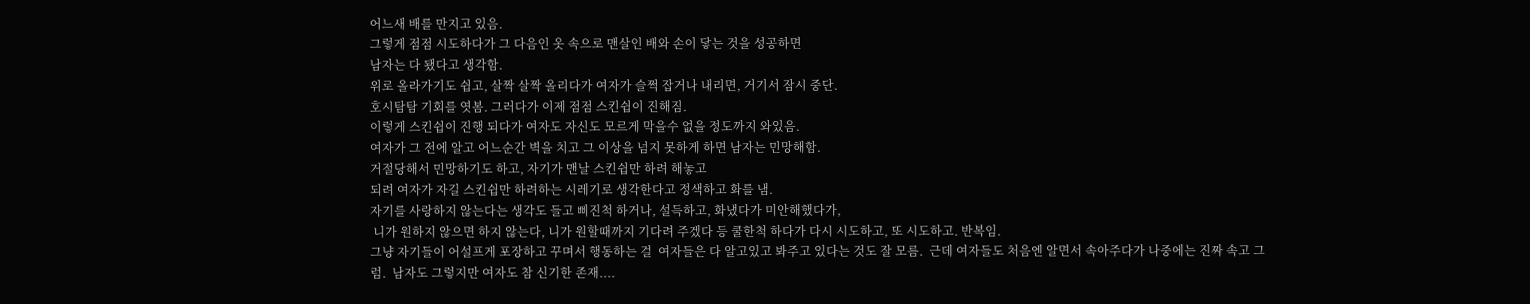어느새 배를 만지고 있음.
그렇게 점점 시도하다가 그 다음인 옷 속으로 맨살인 배와 손이 닿는 것을 성공하면
남자는 다 됐다고 생각함.
위로 올라가기도 쉽고, 살짝 살짝 올리다가 여자가 슬쩍 잡거나 내리면, 거기서 잠시 중단.
호시탐탐 기회를 엿봄. 그러다가 이제 점점 스킨쉽이 진해짐.
이렇게 스킨쉽이 진행 되다가 여자도 자신도 모르게 막을수 없을 정도까지 와있음.
여자가 그 전에 알고 어느순간 벽을 치고 그 이상을 넘지 못하게 하면 남자는 민망해함.
거절당해서 민망하기도 하고, 자기가 맨날 스킨쉽만 하려 해놓고
되려 여자가 자길 스킨쉽만 하려하는 시레기로 생각한다고 정색하고 화를 냄.
자기를 사랑하지 않는다는 생각도 들고 삐진척 하거나, 설득하고, 화냈다가 미안해했다가,
 니가 원하지 않으면 하지 않는다, 니가 원할때까지 기다려 주겠다 등 쿨한척 하다가 다시 시도하고, 또 시도하고. 반복임.
그냥 자기들이 어설프게 포장하고 꾸며서 행동하는 걸  여자들은 다 알고있고 봐주고 있다는 것도 잘 모름.  근데 여자들도 처음엔 알면서 속아주다가 나중에는 진짜 속고 그럼.  남자도 그렇지만 여자도 참 신기한 존재....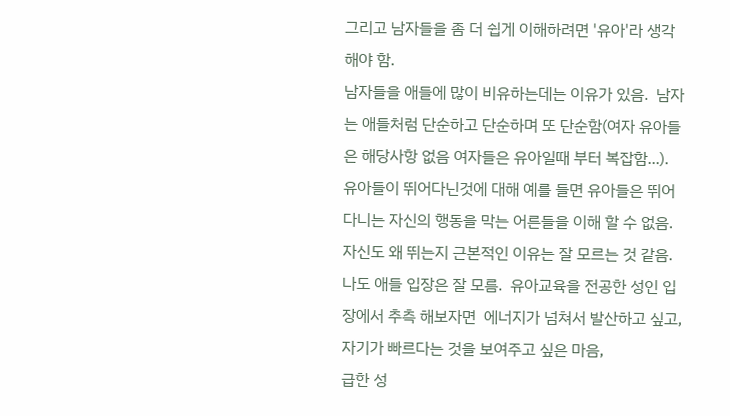그리고 남자들을 좀 더 쉽게 이해하려면 '유아'라 생각해야 함.
남자들을 애들에 많이 비유하는데는 이유가 있음.  남자는 애들처럼 단순하고 단순하며 또 단순함(여자 유아들은 해당사항 없음 여자들은 유아일때 부터 복잡함...). 유아들이 뛰어다닌것에 대해 예를 들면 유아들은 뛰어다니는 자신의 행동을 막는 어른들을 이해 할 수 없음. 자신도 왜 뛰는지 근본적인 이유는 잘 모르는 것 같음. 나도 애들 입장은 잘 모름.  유아교육을 전공한 성인 입장에서 추측 해보자면  에너지가 넘쳐서 발산하고 싶고, 자기가 빠르다는 것을 보여주고 싶은 마음,
급한 성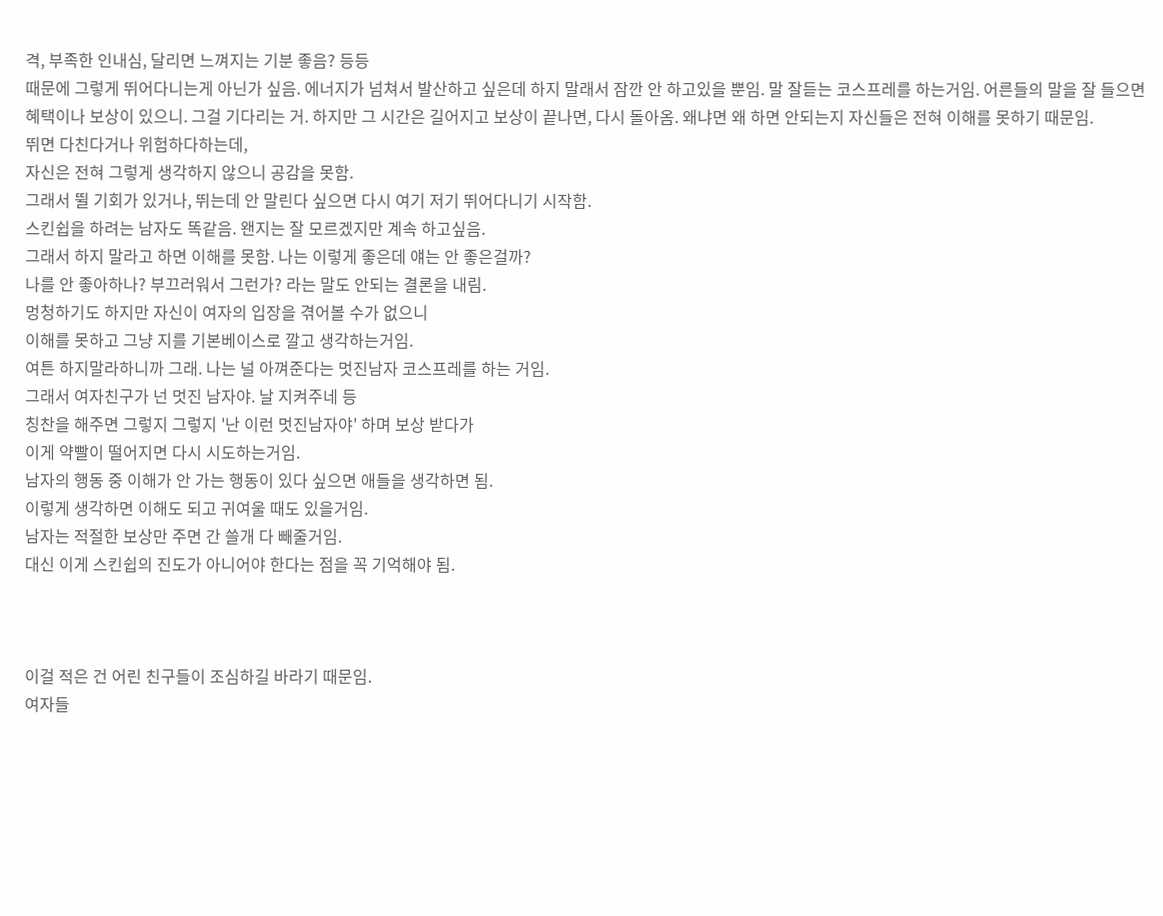격, 부족한 인내심, 달리면 느껴지는 기분 좋음? 등등
때문에 그렇게 뛰어다니는게 아닌가 싶음. 에너지가 넘쳐서 발산하고 싶은데 하지 말래서 잠깐 안 하고있을 뿐임. 말 잘듣는 코스프레를 하는거임. 어른들의 말을 잘 들으면 혜택이나 보상이 있으니. 그걸 기다리는 거. 하지만 그 시간은 길어지고 보상이 끝나면, 다시 돌아옴. 왜냐면 왜 하면 안되는지 자신들은 전혀 이해를 못하기 때문임.
뛰면 다친다거나 위험하다하는데,
자신은 전혀 그렇게 생각하지 않으니 공감을 못함.
그래서 뛸 기회가 있거나, 뛰는데 안 말린다 싶으면 다시 여기 저기 뛰어다니기 시작함.
스킨쉽을 하려는 남자도 똑같음. 왠지는 잘 모르겠지만 계속 하고싶음.
그래서 하지 말라고 하면 이해를 못함. 나는 이렇게 좋은데 얘는 안 좋은걸까?
나를 안 좋아하나? 부끄러워서 그런가? 라는 말도 안되는 결론을 내림.
멍청하기도 하지만 자신이 여자의 입장을 겪어볼 수가 없으니
이해를 못하고 그냥 지를 기본베이스로 깔고 생각하는거임.
여튼 하지말라하니까 그래. 나는 널 아껴준다는 멋진남자 코스프레를 하는 거임.
그래서 여자친구가 넌 멋진 남자야. 날 지켜주네 등
칭찬을 해주면 그렇지 그렇지 '난 이런 멋진남자야' 하며 보상 받다가
이게 약빨이 떨어지면 다시 시도하는거임.
남자의 행동 중 이해가 안 가는 행동이 있다 싶으면 애들을 생각하면 됨.
이렇게 생각하면 이해도 되고 귀여울 때도 있을거임.
남자는 적절한 보상만 주면 간 쓸개 다 빼줄거임.
대신 이게 스킨쉽의 진도가 아니어야 한다는 점을 꼭 기억해야 됨.



이걸 적은 건 어린 친구들이 조심하길 바라기 때문임.
여자들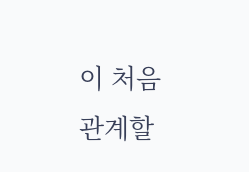이 처음 관계할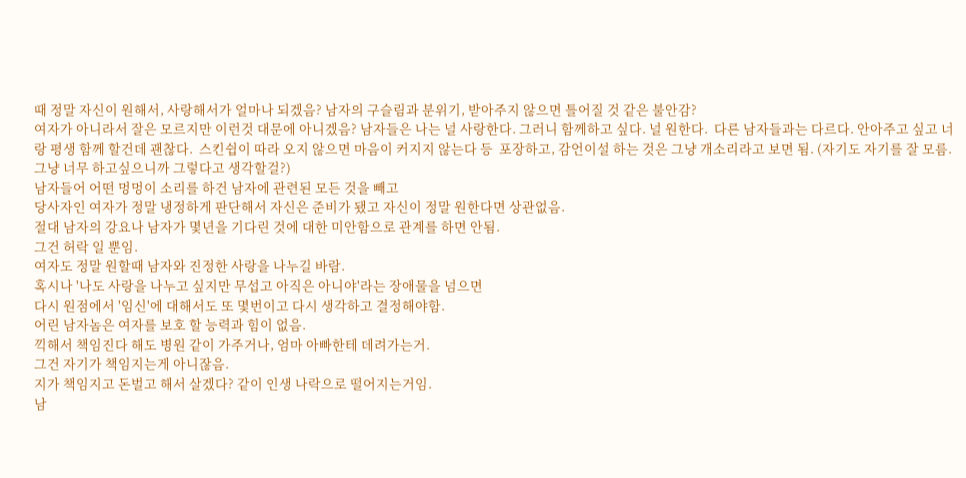때 정말 자신이 원해서, 사랑해서가 얼마나 되겠음? 남자의 구슬림과 분위기, 받아주지 않으면 틀어질 것 같은 불안감?
여자가 아니라서 잘은 모르지만 이런것 대문에 아니겠음? 남자들은 나는 널 사랑한다. 그러니 함께하고 싶다. 널 원한다.  다른 남자들과는 다르다. 안아주고 싶고 너랑 평생 함께 할건데 괜찮다.  스킨쉽이 따라 오지 않으면 마음이 커지지 않는다 등  포장하고, 감언이설 하는 것은 그냥 개소리라고 보면 됨. (자기도 자기를 잘 모름. 그냥 너무 하고싶으니까 그렇다고 생각할걸?)
남자들어 어떤 멍멍이 소리를 하건 남자에 관련된 모든 것을 빼고
당사자인 여자가 정말 냉정하게 판단해서 자신은 준비가 됐고 자신이 정말 원한다면 상관없음.
절대 남자의 강요나 남자가 몇년을 기다린 것에 대한 미안함으로 관계를 하면 안됨.
그건 허락 일 뿐임.
여자도 정말 원할때 남자와 진정한 사랑을 나누길 바람.
혹시나 '나도 사랑을 나누고 싶지만 무섭고 아직은 아니야'라는 장애물을 넘으면
다시 원점에서 '임신'에 대해서도 또 몇번이고 다시 생각하고 결정해야함.
어린 남자놈은 여자를 보호 할 능력과 힘이 없음.
끽해서 책임진다 해도 병원 같이 가주거나, 엄마 아빠한테 데려가는거.
그건 자기가 책임지는게 아니잖음.
지가 책임지고 돈벌고 해서 살겠다? 같이 인생 나락으로 떨어지는거임.
남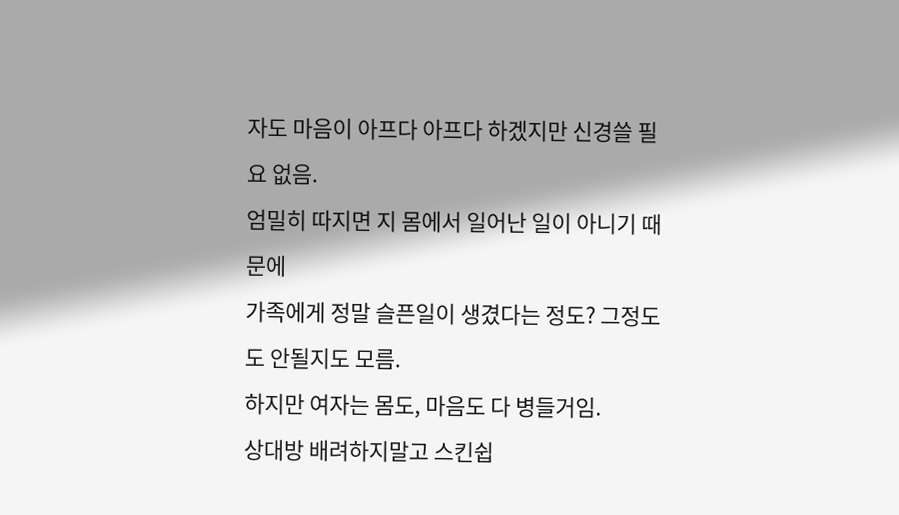자도 마음이 아프다 아프다 하겠지만 신경쓸 필요 없음.
엄밀히 따지면 지 몸에서 일어난 일이 아니기 때문에
가족에게 정말 슬픈일이 생겼다는 정도? 그정도도 안될지도 모름.
하지만 여자는 몸도, 마음도 다 병들거임.
상대방 배려하지말고 스킨쉽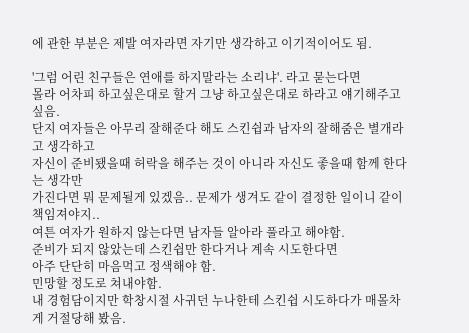에 관한 부분은 제발 여자라면 자기만 생각하고 이기적이어도 됨.

'그럼 어린 친구들은 연애를 하지말라는 소리냐'. 라고 묻는다면
몰라 어차피 하고싶은대로 할거 그냥 하고싶은대로 하라고 얘기해주고 싶음.
단지 여자들은 아무리 잘해준다 해도 스킨쉽과 남자의 잘해줌은 별개라고 생각하고
자신이 준비됐을때 허락을 해주는 것이 아니라 자신도 좋을때 함께 한다는 생각만
가진다면 뭐 문제될게 있겠음.. 문제가 생겨도 같이 결정한 일이니 같이 책임져야지..
여튼 여자가 원하지 않는다면 남자들 알아라 풀라고 해야함.
준비가 되지 않았는데 스킨쉽만 한다거나 계속 시도한다면
아주 단단히 마음먹고 정색해야 함.
민망할 정도로 쳐내야함.
내 경험담이지만 학창시절 사귀던 누나한테 스킨쉽 시도하다가 매몰차게 거절당해 봤음.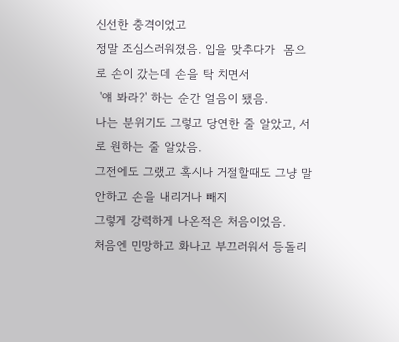신선한 충격이었고
정말 조심스러워졌음. 입을 맞추다가  몸으로 손이 갔는데 손을 탁 치면서
 '얘 봐라?' 하는 순간 얼음이 됐음.
나는 분위기도 그렇고 당연한 줄 알았고, 서로 원하는 줄 알았음.
그전에도 그랬고 혹시나 거절할때도 그냥 말 안하고 손을 내리거나 빼지
그렇게 강력하게 나온적은 처음이었음.
처음엔 민망하고 화나고 부끄러워서 등돌리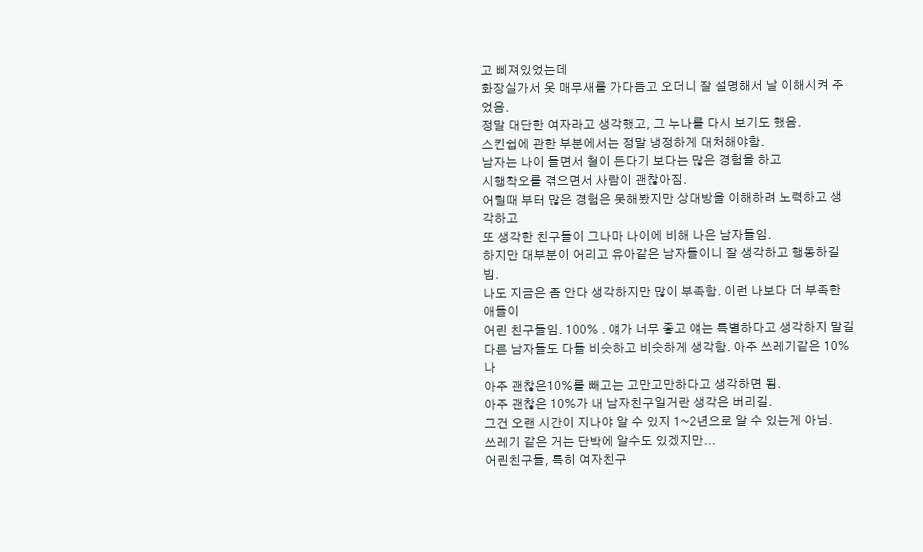고 삐져있었는데
화장실가서 옷 매무새를 가다듬고 오더니 잘 설명해서 날 이해시켜 주었음.
정말 대단한 여자라고 생각했고, 그 누나를 다시 보기도 했음.
스킨쉽에 관한 부분에서는 정말 냉정하게 대처해야함.
남자는 나이 들면서 철이 든다기 보다는 많은 경험을 하고
시행착오를 겪으면서 사람이 괜찮아짐.
어릴때 부터 많은 경험은 못해봤지만 상대방을 이해하려 노력하고 생각하고
또 생각한 친구들이 그나마 나이에 비해 나은 남자들임.
하지만 대부분이 어리고 유아같은 남자들이니 잘 생각하고 행동하길 빔.
나도 지금은 좀 안다 생각하지만 많이 부족함. 이런 나보다 더 부족한 애들이
어린 친구들임. 100% . 얘가 너무 좋고 얘는 특별하다고 생각하지 말길
다른 남자들도 다들 비슷하고 비슷하게 생각함. 아주 쓰레기같은 10%나
아주 괜찮은10%를 빼고는 고만고만하다고 생각하면 됨.
아주 괜찮은 10%가 내 남자친구일거란 생각은 버리길.
그건 오랜 시간이 지나야 알 수 있지 1~2년으로 알 수 있는게 아님.
쓰레기 같은 거는 단박에 알수도 있겠지만...
어린친구들, 특히 여자친구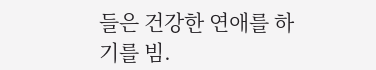들은 건강한 연애를 하기를 빔.